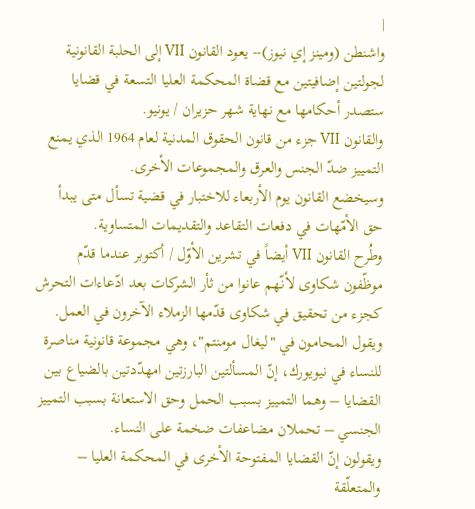|
واشنطن (ومينز إي نيوز)-- يعود القانون VII إلى الحلبة القانونية لجولتين إضافيتين مع قضاة المحكمة العليا التسعة في قضايا ستصدر أحكامها مع نهاية شهر حزيران / يونيو.
والقانون VII جزء من قانون الحقوق المدنية لعام 1964 الذي يمنع التمييز ضدّ الجنس والعرق والمجموعات الأخرى.
وسيخضع القانون يوم الأربعاء للاختبار في قضية تسأل متى يبدأ حق الأمّهات في دفعات التقاعد والتقديمات المتساوية.
وطُرح القانون VII أيضاً في تشرين الأوّل / أكتوبر عندما قدّم موظّفون شكاوى لأنّهم عانوا من ثأر الشركات بعد ادّعاءات التحرش كجزء من تحقيق في شكاوى قدّمها الزملاء الآخرون في العمل.
ويقول المحامون في "ليغال مومنتم"، وهي مجموعة قانونية مناصرة للنساء في نيويورك، إنّ المسألتين البارزتين امهدّدتين بالضياع بين القضايا – وهما التمييز بسبب الحمل وحق الاستعانة بسبب التمييز الجنسي – تحملان مضاعفات ضخمة على النساء.
ويقولون إنّ القضايا المفتوحة الأخرى في المحكمة العليا – والمتعلّقة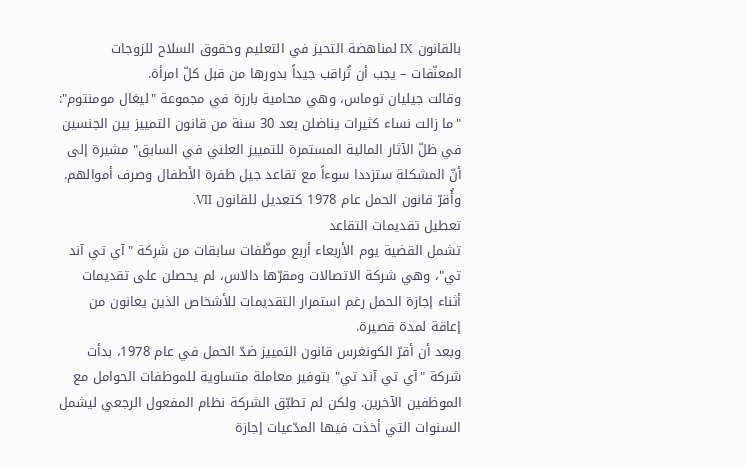بالقانون IX لمناهضة التحيز في التعليم وحقوق السلاح للزوجات المعنّفات – يجب أن تُراقب جيداً بدورها من قبل كلّ امرأة.
وقالت جيليان توماس، وهي محامية بارزة في مجموعة "ليغال مومنتوم": "ما زالت نساء كثيرات يناضلن بعد 30 سنة من قانون التمييز بين الجنسين في ظلّ الآثار المالية المستمرة للتمييز العلني في السابق" مشيرة إلى أنّ المشكلة ستزددا سوءاً مع تقاعد جيل طفرة الأطفال وصرف أموالهم. وأُقرّ قانون الحمل عام 1978 كتعديل للقانون VII.
تعطيل تقديمات التقاعد
تشمل القضية يوم الأربعاء أربع موظّفات سابقات من شركة "آي تي آند تي"، وهي شركة الاتصالات ومقرّها دالاس، لم يحصلن على تقديمات أثناء إجازة الحمل رغم استمرار التقديمات للأشخاص الذين يعانون من إعاقة لمدة قصيرة.
وبعد أن أقرّ الكونغرس قانون التمييز ضدّ الحمل في عام 1978، بدأت شركة "آي تي آند تي" بتوفير معاملة متساوية للموظفات الحوامل مع الموظفين الآخرين. ولكن لم تطبّق الشركة نظام المفعول الرجعي ليشمل السنوات التي أخذت فيها المدّعيات إجازة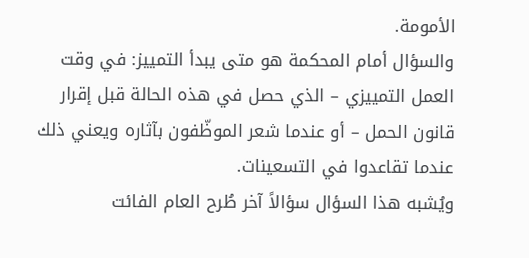الأمومة.
والسؤال أمام المحكمة هو متى يبدأ التمييز: في وقت العمل التمييزي – الذي حصل في هذه الحالة قبل إقرار قانون الحمل – أو عندما شعر الموظّفون بآثاره ويعني ذلك عندما تقاعدوا في التسعينات.
ويُشبه هذا السؤال سؤالاً آخر طُرح العام الفائت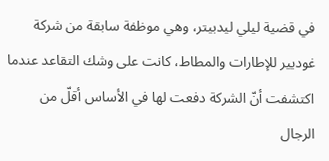في قضية ليلي ليدبيتر، وهي موظفة سابقة من شركة غوديير للإطارات والمطاط، كانت على وشك التقاعد عندما اكتشفت أنّ الشركة دفعت لها في الأساس أقلّ من الرجال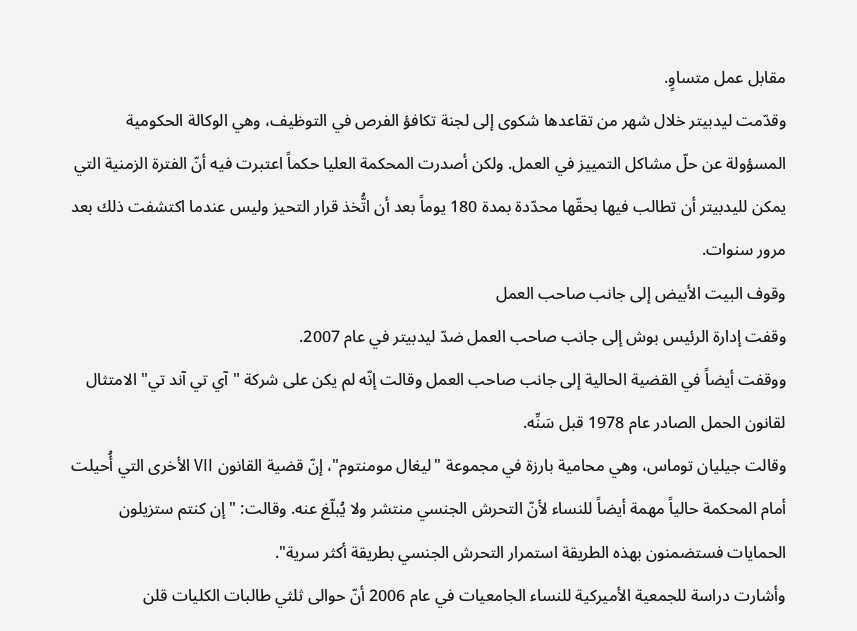مقابل عمل متساوٍ.
وقدّمت ليدبيتر خلال شهر من تقاعدها شكوى إلى لجنة تكافؤ الفرص في التوظيف، وهي الوكالة الحكومية المسؤولة عن حلّ مشاكل التمييز في العمل. ولكن أصدرت المحكمة العليا حكماً اعتبرت فيه أنّ الفترة الزمنية التي يمكن لليدبيتر أن تطالب فيها بحقّها محدّدة بمدة 180 يوماً بعد أن اتُّخذ قرار التحيز وليس عندما اكتشفت ذلك بعد مرور سنوات.
وقوف البيت الأبيض إلى جانب صاحب العمل
وقفت إدارة الرئيس بوش إلى جانب صاحب العمل ضدّ ليدبيتر في عام 2007.
ووقفت أيضاً في القضية الحالية إلى جانب صاحب العمل وقالت إنّه لم يكن على شركة "آي تي آند تي" الامتثال لقانون الحمل الصادر عام 1978 قبل سَنِّه.
وقالت جيليان توماس، وهي محامية بارزة في مجموعة "ليغال مومنتوم"، إنّ قضية القانون VII الأخرى التي أُحيلت أمام المحكمة حالياً مهمة أيضاً للنساء لأنّ التحرش الجنسي منتشر ولا يُبلّغ عنه. وقالت: "إن كنتم ستزيلون الحمايات فستضمنون بهذه الطريقة استمرار التحرش الجنسي بطريقة أكثر سرية".
وأشارت دراسة للجمعية الأميركية للنساء الجامعيات في عام 2006 أنّ حوالى ثلثي طالبات الكليات قلن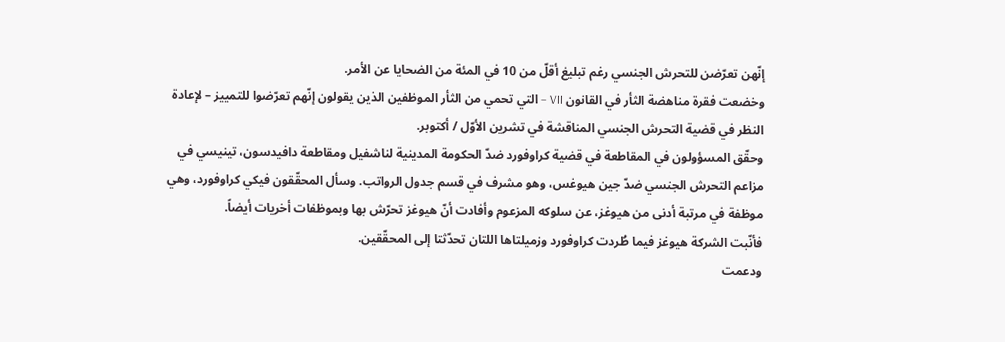إنّهن تعرّضن للتحرش الجنسي رغم تبليغ أقلّ من 10 في المئة من الضحايا عن الأمر.
وخضعت فقرة مناهضة الثأر في القانون VII – التي تحمي من الثأر الموظفين الذين يقولون إنّهم تعرّضوا للتمييز – لإعادة النظر في قضية التحرش الجنسي المناقشة في تشرين الأوّل / أكتوبر.
وحقّق المسؤولون في المقاطعة في قضية كراوفورد ضدّ الحكومة المدينية لناشفيل ومقاطعة دافيدسون، تينيسي في مزاعم التحرش الجنسي ضدّ جين هيوغس، وهو مشرف في قسم جدول الرواتب. وسأل المحقّقون فيكي كراوفورد، وهي موظفة في مرتبة أدنى من هيوغز، عن سلوكه المزعوم وأفادت أنّ هيوغز تحرّش بها وبموظفات أخريات أيضاً.
فأنّبت الشركة هيوغز فيما طُردت كراوفورد وزميلتاها اللتان تحدّثتا إلى المحقّقين.
ودعمت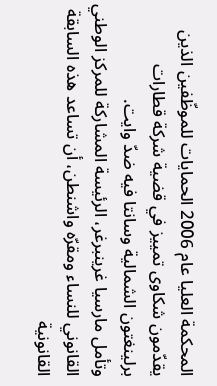المحكمة العليا عام 2006 الحمايات للموظّفين الذين يقدّمون شكاوى تمييز في قضية شركة قطارات برلينغتون الشمالية وسانتا فيه ضدّ وايت.
وتأمل مارسيا غرينبرغر، الرئيسة المشاركة للمركز الوطني القانوني للنساء ومقرّه واشنطن، أن تساعد هذه السابقة القانونية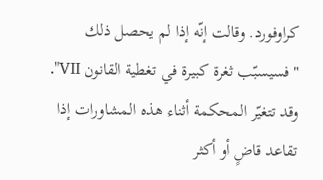كراوفورد. وقالت إنّه إذا لم يحصل ذلك "فسيسبّب ثغرة كبيرة في تغطية القانون VII".
وقد تتغيّر المحكمة أثناء هذه المشاورات إذا تقاعد قاضٍ أو أكثر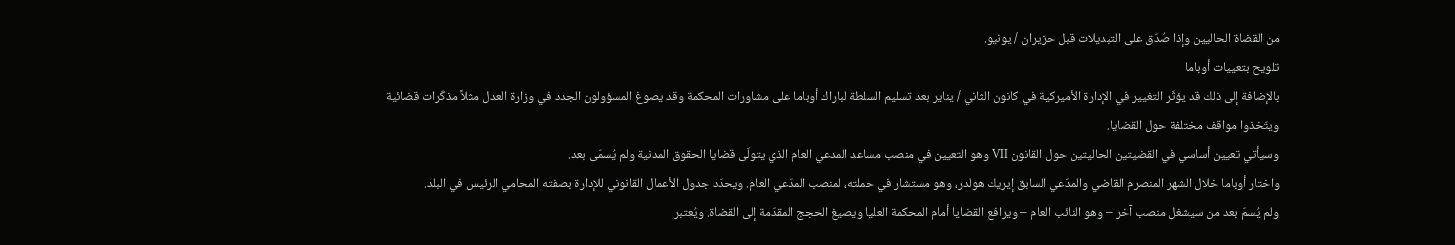من القضاة الحاليين وإذا صُدّق على التبديلات قبل حزيران / يونيو.
تلويح بتعييات أوباما
بالإضافة إلى ذلك قد يؤثّر التغيير في الإدارة الأميركية في كانون الثاني / يناير بعد تسليم السلطة لباراك أوباما على مشاورات المحكمة وقد يصوغ المسؤولون الجدد في وزارة العدل مثلاً مذكّرات قضائية ويتّخذوا مواقف مختلفة حول القضايا.
وسيأتي تعيين أساسي في القضيتين الحاليتين حول القانون VII وهو التعيين في منصب مساعد المدعي العام الذي يتولّى قضايا الحقوق المدنية ولم يُسمّى بعد.
واختار أوباما خلال الشهر المنصرم القاضي والمدّعي السابق إيريك هولدر، وهو مستشار في حملته، لمنصب المدّعي العام. ويحدّد جدول الأعمال القانوني للإدارة بصفته المحامي الرئيس في البلد.
ولم يُسمّ بعد من سيشغل منصب آخر – وهو النائب العام – ويرافع القضايا أمام المحكمة العليا ويصيغ الحجج المقدّمة إلى القضاة. ويُعتبر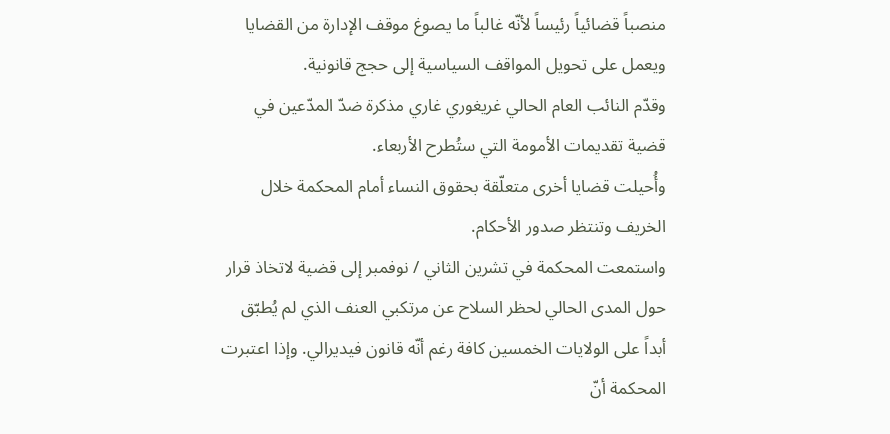منصباً قضائياً رئيساً لأنّه غالباً ما يصوغ موقف الإدارة من القضايا ويعمل على تحويل المواقف السياسية إلى حجج قانونية.
وقدّم النائب العام الحالي غريغوري غاري مذكرة ضدّ المدّعين في قضية تقديمات الأمومة التي ستُطرح الأربعاء.
وأُحيلت قضايا أخرى متعلّقة بحقوق النساء أمام المحكمة خلال الخريف وتنتظر صدور الأحكام.
واستمعت المحكمة في تشرين الثاني / نوفمبر إلى قضية لاتخاذ قرار حول المدى الحالي لحظر السلاح عن مرتكبي العنف الذي لم يُطبّق أبداً على الولايات الخمسين كافة رغم أنّه قانون فيديرالي. وإذا اعتبرت المحكمة أنّ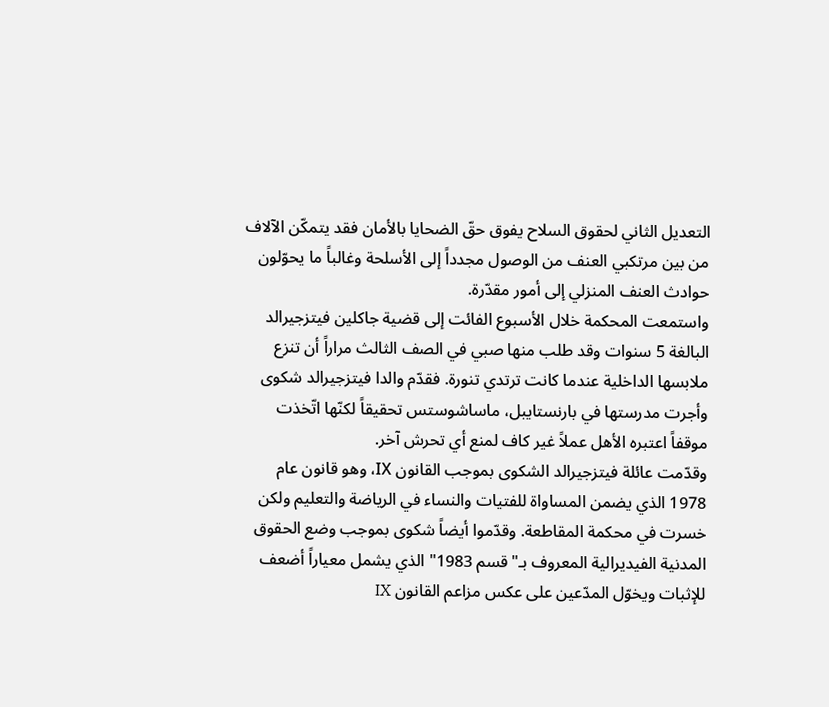التعديل الثاني لحقوق السلاح يفوق حقّ الضحايا بالأمان فقد يتمكّن الآلاف من بين مرتكبي العنف من الوصول مجدداً إلى الأسلحة وغالباً ما يحوّلون حوادث العنف المنزلي إلى أمور مقدّرة.
واستمعت المحكمة خلال الأسبوع الفائت إلى قضية جاكلين فيتزجيرالد البالغة 5 سنوات وقد طلب منها صبي في الصف الثالث مراراً أن تنزع ملابسها الداخلية عندما كانت ترتدي تنورة. فقدّم والدا فيتزجيرالد شكوى وأجرت مدرستها في بارنستايبل، ماساشوستس تحقيقاً لكنّها اتّخذت موقفاً اعتبره الأهل عملاً غير كاف لمنع أي تحرش آخر.
وقدّمت عائلة فيتزجيرالد الشكوى بموجب القانون IX، وهو قانون عام 1978 الذي يضمن المساواة للفتيات والنساء في الرياضة والتعليم ولكن خسرت في محكمة المقاطعة. وقدّموا أيضاً شكوى بموجب وضع الحقوق المدنية الفيديرالية المعروف بـ"قسم 1983" الذي يشمل معياراً أضعف للإثبات ويخوّل المدّعين على عكس مزاعم القانون IX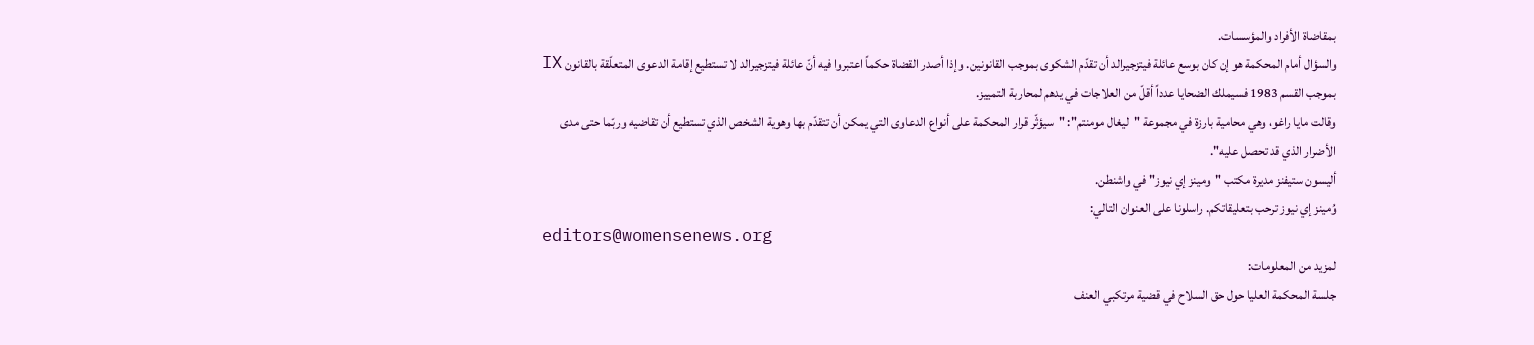بمقاضاة الأفراد والمؤسسات.
والسؤال أمام المحكمة هو إن كان بوسع عائلة فيتزجيرالد أن تقدّم الشكوى بموجب القانونين. وإذا أصدر القضاة حكماً اعتبروا فيه أنّ عائلة فيتزجيرالد لا تستطيع إقامة الدعوى المتعلّقة بالقانون IX بموجب القسم 1983 فسيملك الضحايا عدداً أقلّ من العلاجات في يدهم لمحاربة التمييز.
وقالت مايا راغو، وهي محامية بارزة في مجموعة "ليغال مومنتم": "سيؤثّر قرار المحكمة على أنواع الدعاوى التي يمكن أن تتقدّم بها وهوية الشخص الذي تستطيع أن تقاضيه وربّما حتى مدى الأضرار الذي قد تحصل عليه".
أليسون ستيفنز مديرة مكتب "ومينز إي نيوز" في واشنطن.
وُمينز إي نيوز ترحب بتعليقاتكم. راسلونا على العنوان التالي:
editors@womensenews.org
لمزيد من المعلومات:
جلسة المحكمة العليا حول حق السلاح في قضية مرتكبي العنف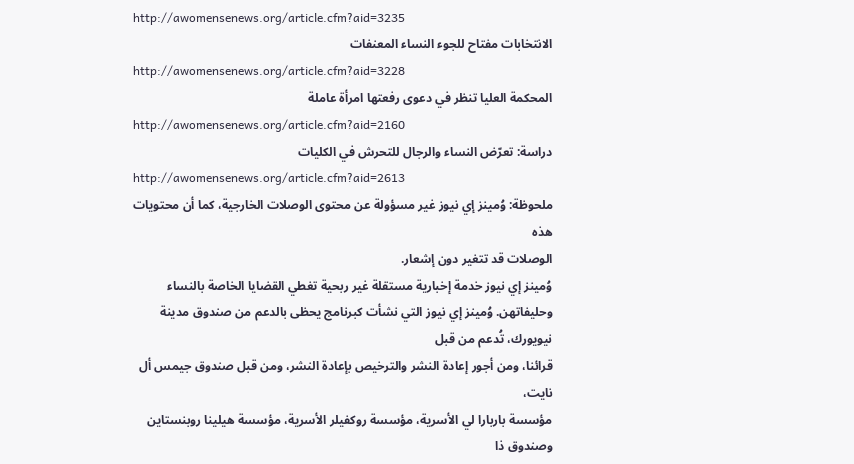http://awomensenews.org/article.cfm?aid=3235
الانتخابات مفتاح للجوء النساء المعنفات
http://awomensenews.org/article.cfm?aid=3228
المحكمة العليا تنظر في دعوى رفعتها امرأة عاملة
http://awomensenews.org/article.cfm?aid=2160
دراسة: تعرّض النساء والرجال للتحرش في الكليات
http://awomensenews.org/article.cfm?aid=2613
ملحوظة: وُمينز إي نيوز غير مسؤولة عن محتوى الوصلات الخارجية، كما أن محتويات هذه
الوصلات قد تتغير دون إشعار.
وُمينز إي نيوز خدمة إخبارية مستقلة غير ربحية تغطي القضايا الخاصة بالنساء وحليفاتهن. وُمينز إي نيوز التي نشأت كبرنامج يحظى بالدعم من صندوق مدينة نيويورك، تُدعم من قبل
قرائنا، ومن أجور إعادة النشر والترخيص بإعادة النشر، ومن قبل صندوق جيمس أل نايت،
مؤسسة باربارا لي الأسرية، مؤسسة روكفيلر الأسرية، مؤسسة هيلينا روبنستاين وصندوق ذا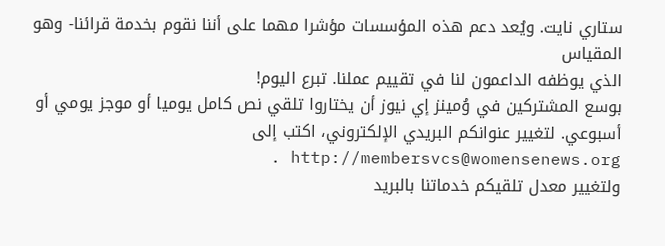ستاري نايت. ويُعد دعم هذه المؤسسات مؤشرا مهما على أننا نقوم بخدمة قرائنا- وهو المقياس
الذي يوظفه الداعمون لنا في تقييم عملنا. تبرع اليوم!
بوسع المشتركين في وُمينز إي نيوز أن يختاروا تلقي نص كامل يوميا أو موجز يومي أو
أسبوعي. لتغيير عنوانكم البريدي الإلكتروني، اكتب إلى http://membersvcs@womensenews.org .
ولتغيير معدل تلقيكم خدماتنا بالبريد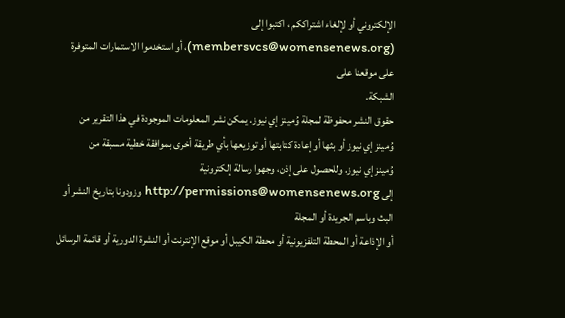الإلكتروني أو لإلغاء اشتراككم ، اكتبوا إلى
(membersvcs@womensenews.org)، أو استخدموا الاستمارات المتوفرة على موقعنا على
الشبكة.
حقوق النشر محفوظة لمجلة وُمينز إي نيوز. يمكن نشر المعلومات الموجودة في هذا التقرير من
وُمينز إي نيوز أو بثها أو إعادة كتابتها أو توزيعها بأي طريقة أخرى بموافقة خطية مسبقة من
وُمينز إي نيوز. وللحصول على إذن، وجهوا رسالة إلكترونية
إلى http://permissions@womensenews.org وزودونا بتاريخ النشر أو البث وباسم الجريدة أو المجلة
أو الإذاعة أو المحطة التلفزيونية أو محطة الكيبل أو موقع الإنترنت أو النشرة الدورية أو قائمة الرسائل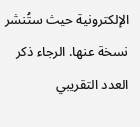الإلكترونية حيث ستُنشر نسخة عنها. الرجاء ذكر العدد التقريبي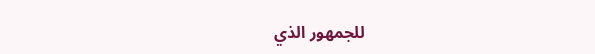للجمهور الذي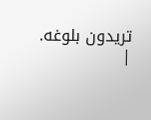تريدون بلوغه.
|